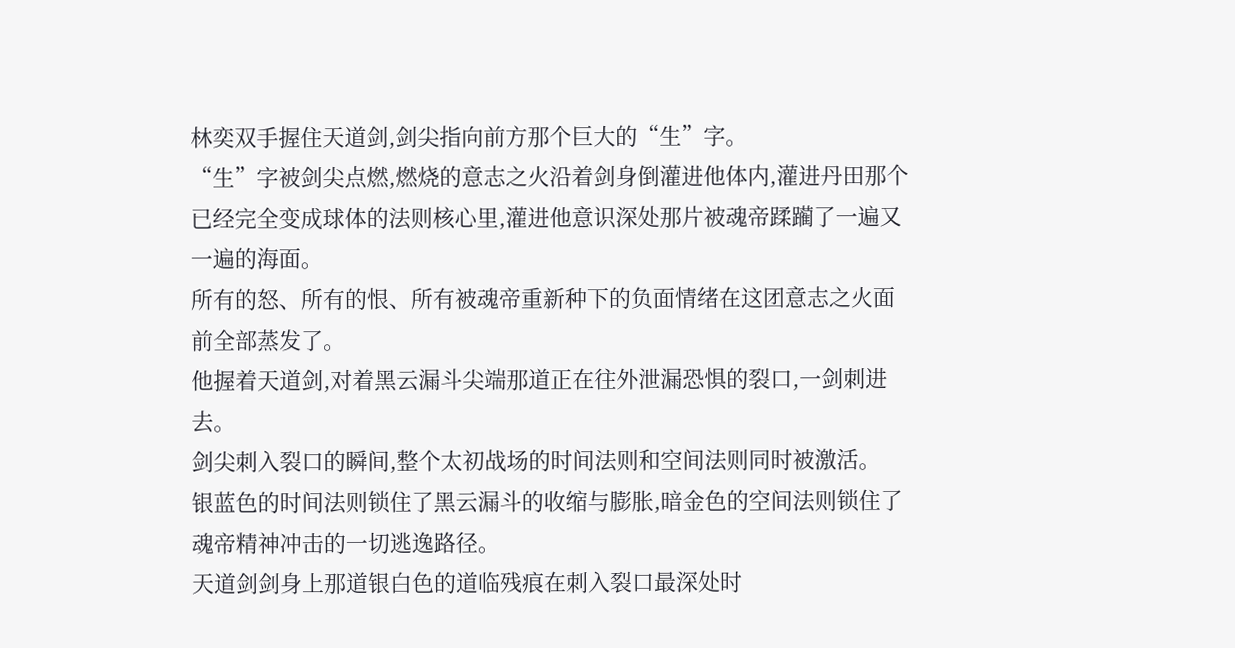林奕双手握住天道剑,剑尖指向前方那个巨大的“生”字。
“生”字被剑尖点燃,燃烧的意志之火沿着剑身倒灌进他体内,灌进丹田那个已经完全变成球体的法则核心里,灌进他意识深处那片被魂帝蹂躏了一遍又一遍的海面。
所有的怒、所有的恨、所有被魂帝重新种下的负面情绪在这团意志之火面前全部蒸发了。
他握着天道剑,对着黑云漏斗尖端那道正在往外泄漏恐惧的裂口,一剑刺进去。
剑尖刺入裂口的瞬间,整个太初战场的时间法则和空间法则同时被激活。
银蓝色的时间法则锁住了黑云漏斗的收缩与膨胀,暗金色的空间法则锁住了魂帝精神冲击的一切逃逸路径。
天道剑剑身上那道银白色的道临残痕在刺入裂口最深处时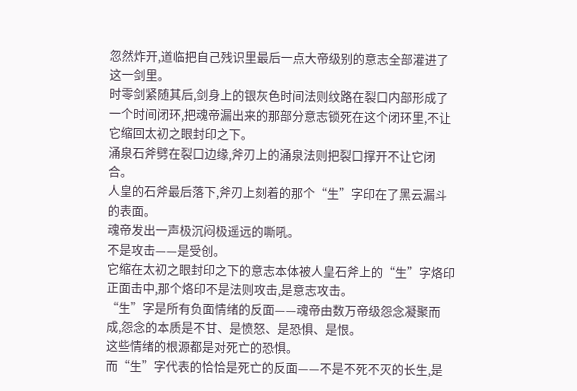忽然炸开,道临把自己残识里最后一点大帝级别的意志全部灌进了这一剑里。
时零剑紧随其后,剑身上的银灰色时间法则纹路在裂口内部形成了一个时间闭环,把魂帝漏出来的那部分意志锁死在这个闭环里,不让它缩回太初之眼封印之下。
涌泉石斧劈在裂口边缘,斧刃上的涌泉法则把裂口撑开不让它闭合。
人皇的石斧最后落下,斧刃上刻着的那个“生”字印在了黑云漏斗的表面。
魂帝发出一声极沉闷极遥远的嘶吼。
不是攻击——是受创。
它缩在太初之眼封印之下的意志本体被人皇石斧上的“生”字烙印正面击中,那个烙印不是法则攻击,是意志攻击。
“生”字是所有负面情绪的反面——魂帝由数万帝级怨念凝聚而成,怨念的本质是不甘、是愤怒、是恐惧、是恨。
这些情绪的根源都是对死亡的恐惧。
而“生”字代表的恰恰是死亡的反面——不是不死不灭的长生,是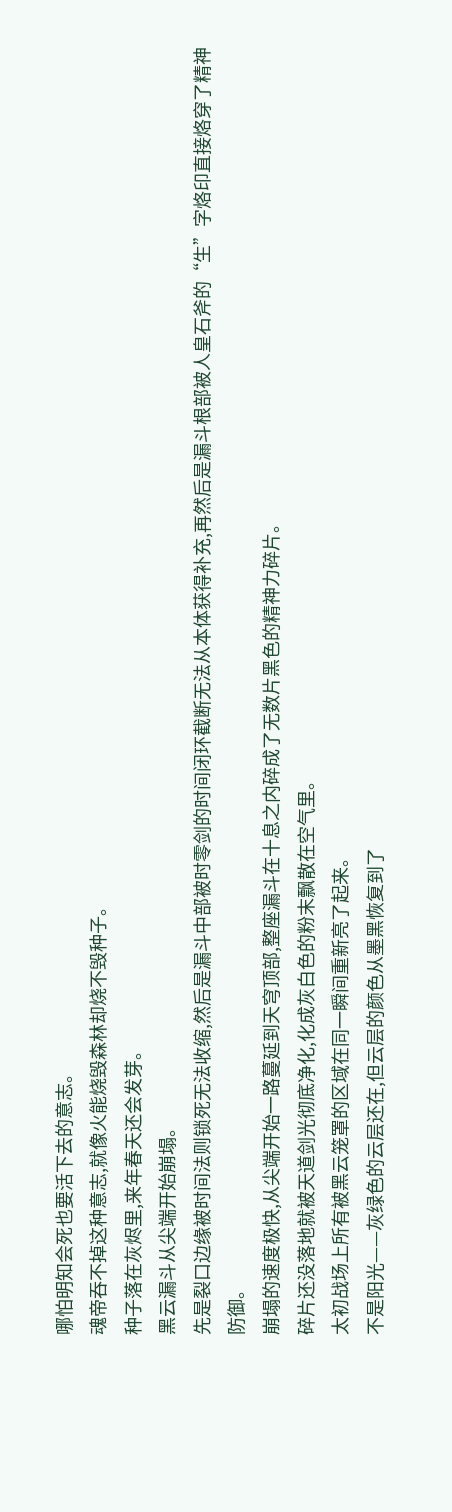哪怕明知会死也要活下去的意志。
魂帝吞不掉这种意志,就像火能烧毁森林却烧不毁种子。
种子落在灰烬里,来年春天还会发芽。
黑云漏斗从尖端开始崩塌。
先是裂口边缘被时间法则锁死无法收缩,然后是漏斗中部被时零剑的时间闭环截断无法从本体获得补充,再然后是漏斗根部被人皇石斧的“生”字烙印直接烙穿了精神防御。
崩塌的速度极快,从尖端开始一路蔓延到天穹顶部,整座漏斗在十息之内碎成了无数片黑色的精神力碎片。
碎片还没落地就被天道剑光彻底净化,化成灰白色的粉末飘散在空气里。
太初战场上所有被黑云笼罩的区域在同一瞬间重新亮了起来。
不是阳光——灰绿色的云层还在,但云层的颜色从墨黑恢复到了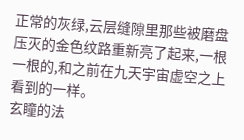正常的灰绿,云层缝隙里那些被磨盘压灭的金色纹路重新亮了起来,一根一根的,和之前在九天宇宙虚空之上看到的一样。
玄瞳的法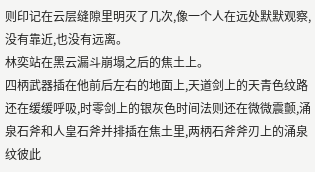则印记在云层缝隙里明灭了几次,像一个人在远处默默观察,没有靠近,也没有远离。
林奕站在黑云漏斗崩塌之后的焦土上。
四柄武器插在他前后左右的地面上,天道剑上的天青色纹路还在缓缓呼吸,时零剑上的银灰色时间法则还在微微震颤,涌泉石斧和人皇石斧并排插在焦土里,两柄石斧斧刃上的涌泉纹彼此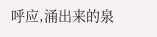呼应,涌出来的泉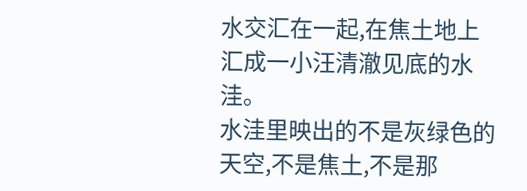水交汇在一起,在焦土地上汇成一小汪清澈见底的水洼。
水洼里映出的不是灰绿色的天空,不是焦土,不是那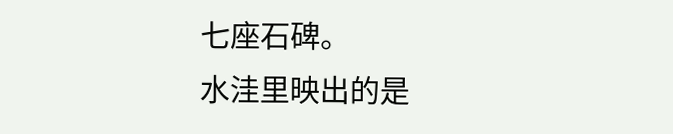七座石碑。
水洼里映出的是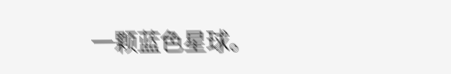一颗蓝色星球。